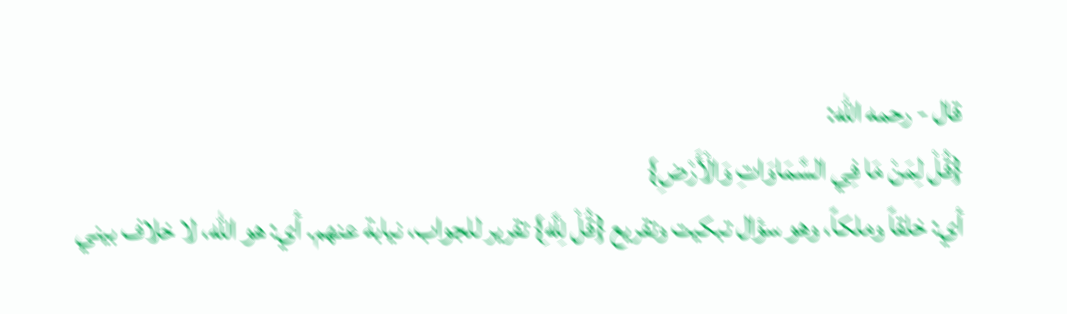قال - رحمه الله:
{قُلْ لِمَنْ مَا فِي السَّمَاوَاتِ وَالْأَرْضِ}
أي: خلقاً وملكاً، وهو سؤال تبكيت وتقريع {قُلْ لِلَّهِ} تقرير للجواب، نيابة عنهم. أي: هو الله، لا خلاف بيني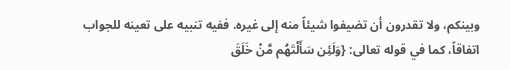وبينكم، ولا تقدرون أن تضيفوا شيئاً منه إلى غيره. ففيه تنبيه على تعينه للجواب اتفاقاً، كما في قوله تعالى: {وَلَئِن سَأَلْتَهُم مَّنْ خَلَقَ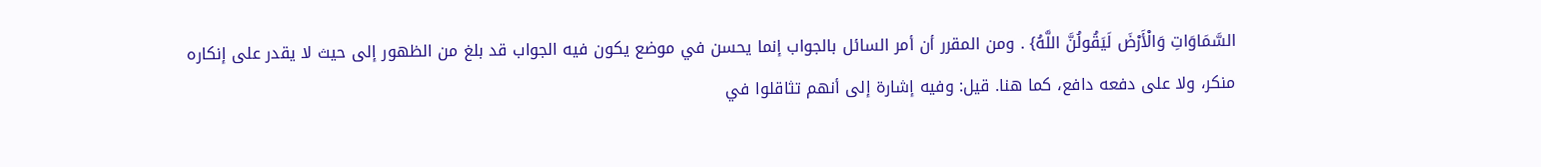السَّمَاوَاتِ وَالْأَرْضَ لَيَقُولُنَّ اللَّهُ} . ومن المقرر أن أمر السائل بالجواب إنما يحسن في موضع يكون فيه الجواب قد بلغ من الظهور إلى حيث لا يقدر على إنكاره منكر، ولا على دفعه دافع، كما هنا. قيل: وفيه إشارة إلى أنهم تثاقلوا في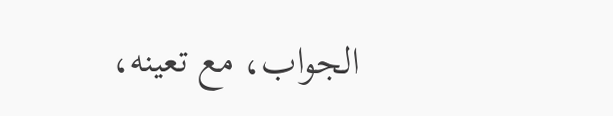الجواب، مع تعينه،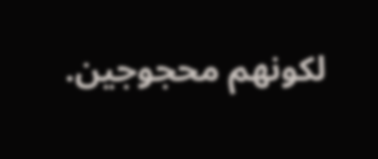لكونهم محجوجين.